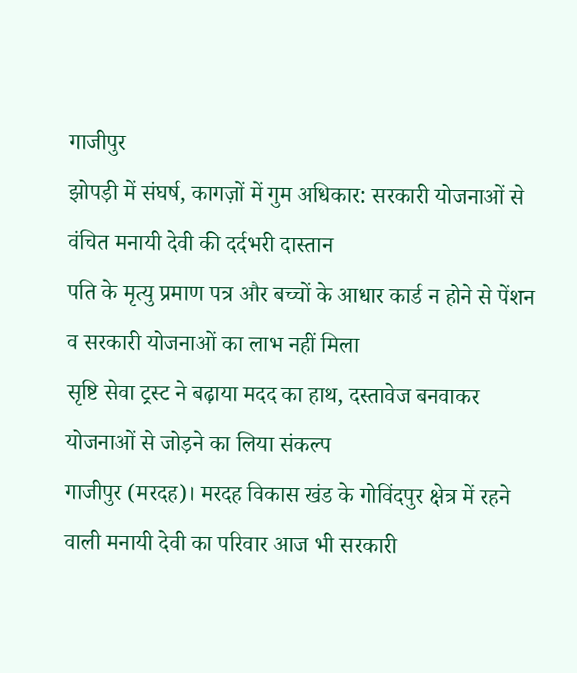गाजीपुर
झोपड़ी में संघर्ष, कागज़ों में गुम अधिकार: सरकारी योजनाओं से वंचित मनायी देवी की दर्दभरी दास्तान
पति के मृत्यु प्रमाण पत्र और बच्चों के आधार कार्ड न होने से पेंशन व सरकारी योजनाओं का लाभ नहीं मिला
सृष्टि सेवा ट्रस्ट ने बढ़ाया मदद का हाथ, दस्तावेज बनवाकर योजनाओं से जोड़ने का लिया संकल्प
गाजीपुर (मरदह)। मरदह विकास खंड के गोविंदपुर क्षेत्र में रहने वाली मनायी देवी का परिवार आज भी सरकारी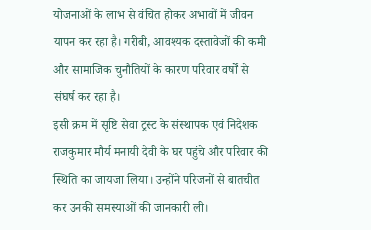योजनाओं के लाभ से वंचित होकर अभावों में जीवन यापन कर रहा है। गरीबी, आवश्यक दस्तावेजों की कमी और सामाजिक चुनौतियों के कारण परिवार वर्षों से संघर्ष कर रहा है।
इसी क्रम में सृष्टि सेवा ट्रस्ट के संस्थापक एवं निदेशक राजकुमार मौर्य मनायी देवी के घर पहुंचे और परिवार की स्थिति का जायजा लिया। उन्होंने परिजनों से बातचीत कर उनकी समस्याओं की जानकारी ली।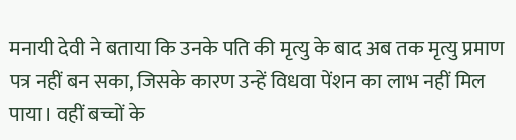मनायी देवी ने बताया कि उनके पति की मृत्यु के बाद अब तक मृत्यु प्रमाण पत्र नहीं बन सका, जिसके कारण उन्हें विधवा पेंशन का लाभ नहीं मिल पाया। वहीं बच्चों के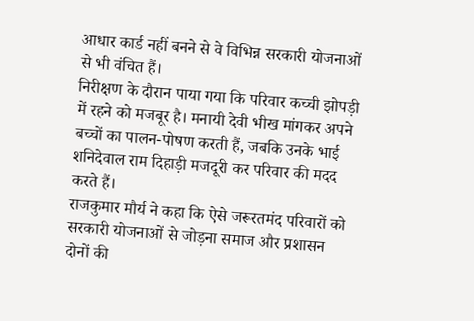आधार कार्ड नहीं बनने से वे विभिन्न सरकारी योजनाओं से भी वंचित हैं।
निरीक्षण के दौरान पाया गया कि परिवार कच्ची झोपड़ी में रहने को मजबूर है। मनायी देवी भीख मांगकर अपने बच्चों का पालन-पोषण करती हैं, जबकि उनके भाई शनिदेवाल राम दिहाड़ी मजदूरी कर परिवार की मदद करते हैं।
राजकुमार मौर्य ने कहा कि ऐसे जरूरतमंद परिवारों को सरकारी योजनाओं से जोड़ना समाज और प्रशासन दोनों की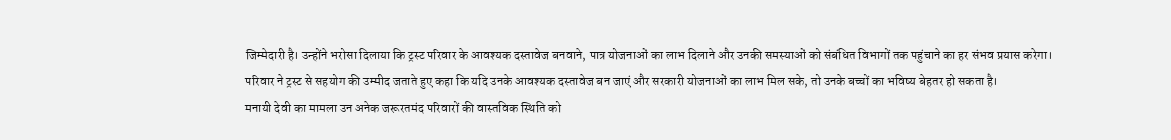जिम्मेदारी है। उन्होंने भरोसा दिलाया कि ट्रस्ट परिवार के आवश्यक दस्तावेज बनवाने, पात्र योजनाओं का लाभ दिलाने और उनकी समस्याओं को संबंधित विभागों तक पहुंचाने का हर संभव प्रयास करेगा।
परिवार ने ट्रस्ट से सहयोग की उम्मीद जताते हुए कहा कि यदि उनके आवश्यक दस्तावेज बन जाएं और सरकारी योजनाओं का लाभ मिल सके, तो उनके बच्चों का भविष्य बेहतर हो सकता है।
मनायी देवी का मामला उन अनेक जरूरतमंद परिवारों की वास्तविक स्थिति को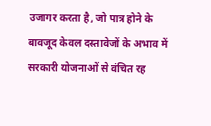उजागर करता है, जो पात्र होने के बावजूद केवल दस्तावेजों के अभाव में सरकारी योजनाओं से वंचित रह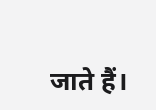जाते हैं।